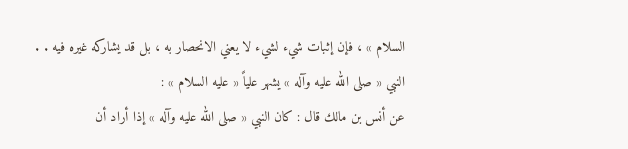السلام » ، فإن إثبات شيء لشيء لا يعني الانحصار به ، بل قد يشاركه غيره فيه . .
النبي « صلى الله عليه وآله » يشهر علياً « عليه السلام » :
عن أنس بن مالك قال : كان النبي « صلى الله عليه وآله » إذا أراد أن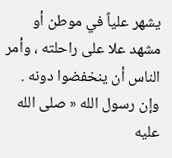يشهر علياً في موطن أو مشهد علا على راحلته ، وأمر الناس أن ينخفضوا دونه .
وإن رسول الله « صلى الله عليه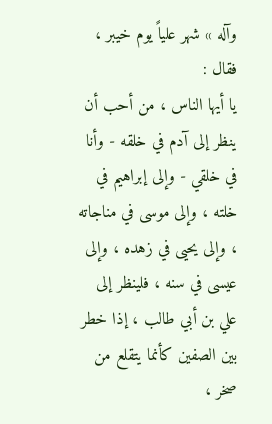وآله » شهر علياً يوم خيبر ، فقال :
يا أيها الناس ، من أحب أن ينظر إلى آدم في خلقه - وأنا في خلقي - وإلى إبراهيم في خلته ، وإلى موسى في مناجاته ، وإلى يحيى في زهده ، وإلى عيسى في سنه ، فلينظر إلى علي بن أبي طالب ، إذا خطر بين الصفين كأنما يتقلع من صخر ،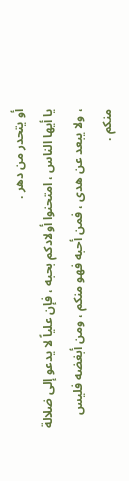أو يتحدر من دهر .
يا أيها الناس ، امتحنوا أولادكم بحبه ، فإن علياً لا يدعو إلى ضلالة ، ولا يبعد عن هدى ، فمن أحبه فهو منكم ، ومن أبغضه فليس منكم .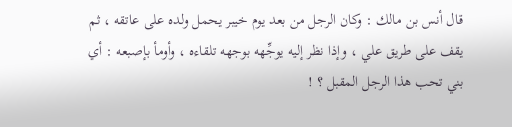قال أنس بن مالك : وكان الرجل من بعد يوم خيبر يحمل ولده على عاتقه ، ثم يقف على طريق علي ، وإذا نظر إليه يوجِّهه بوجهه تلقاءه ، وأومأ بإصبعه : أي بني تحب هذا الرجل المقبل ؟ !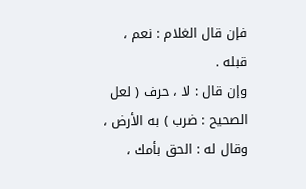فإن قال الغلام : نعم ، قبله .
وإن قال : لا ، حرف ( لعل الصحيح : ضرب ) به الأرض ، وقال له : الحق بأمك ،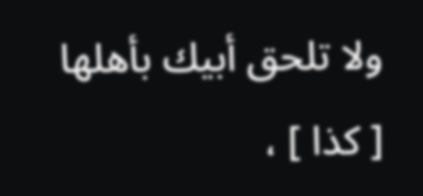ولا تلحق أبيك بأهلها [ كذا ] ،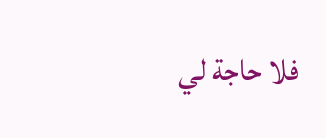فلا حاجة لي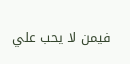فيمن لا يحب علي